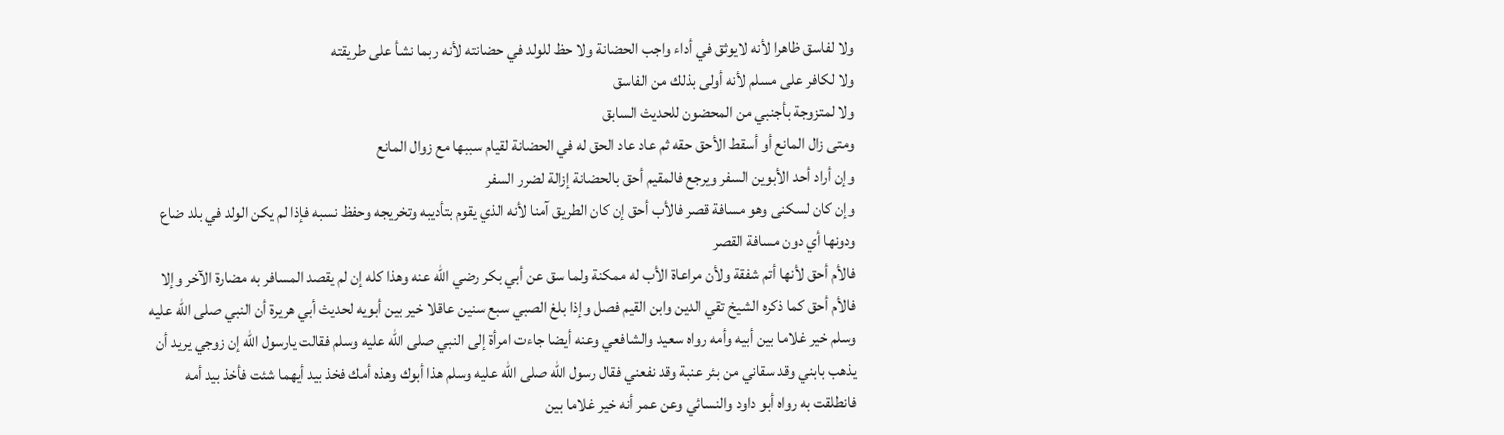ولا لفاسق ظاهرا لأنه لايوثق في أداء واجب الحضانة ولا حظ للولد في حضانته لأنه ربما نشأ على طريقته
ولا لكافر على مسلم لأنه أولى بذلك من الفاسق
ولا لمتزوجة بأجنبي من المحضون للحديث السابق
ومتى زال المانع أو أسقط الأحق حقه ثم عاد عاد الحق له في الحضانة لقيام سببها مع زوال المانع
وإن أراد أحد الأبوين السفر ويرجع فالمقيم أحق بالحضانة إزالة لضرر السفر
وإن كان لسكنى وهو مسافة قصر فالأب أحق إن كان الطريق آمنا لأنه الذي يقوم بتأديبه وتخريجه وحفظ نسبه فإذا لم يكن الولد في بلد ضاع
ودونها أي دون مسافة القصر
فالأم أحق لأنها أتم شفقة ولأن مراعاة الأب له ممكنة ولما سق عن أبي بكر رضي الله عنه وهذا كله إن لم يقصد المسافر به مضارة الآخر وإلا فالأم أحق كما ذكره الشيخ تقي الدين وابن القيم فصل وإذا بلغ الصبي سبع سنين عاقلا خير بين أبويه لحديث أبي هريرة أن النبي صلى الله عليه وسلم خير غلاما بين أبيه وأمه رواه سعيد والشافعي وعنه أيضا جاءت امرأة إلى النبي صلى الله عليه وسلم فقالت يارسول الله إن زوجي يريد أن يذهب بابني وقد سقاني من بئر عنبة وقد نفعني فقال رسول الله صلى الله عليه وسلم هذا أبوك وهذه أمك فخذ بيد أيهما شئت فأخذ بيد أمه فانطلقت به رواه أبو داود والنسائي وعن عمر أنه خير غلاما بين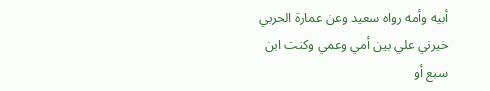أبيه وأمه رواه سعيد وعن عمارة الحربي
خيرني علي بين أمي وعمي وكنت ابن سبع أو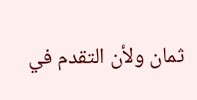ثمان ولأن التقدم في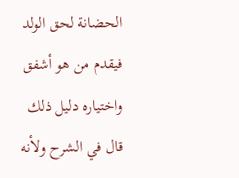الحضانة لحق الولد فيقدم من هو أشفق واختياره دليل ذلك قال في الشرح ولأنه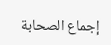إجماع الصحابة